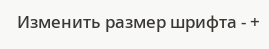Изменить размер шрифта - +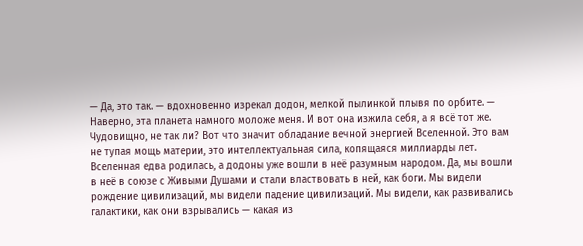— Да, это так. — вдохновенно изрекал додон, мелкой пылинкой плывя по орбите. — Наверно, эта планета намного моложе меня. И вот она изжила себя, а я всё тот же. Чудовищно, не так ли? Вот что значит обладание вечной энергией Вселенной. Это вам не тупая мощь материи, это интеллектуальная сила, копящаяся миллиарды лет. Вселенная едва родилась, а додоны уже вошли в неё разумным народом. Да, мы вошли в неё в союзе с Живыми Душами и стали властвовать в ней, как боги. Мы видели рождение цивилизаций, мы видели падение цивилизаций. Мы видели, как развивались галактики, как они взрывались — какая из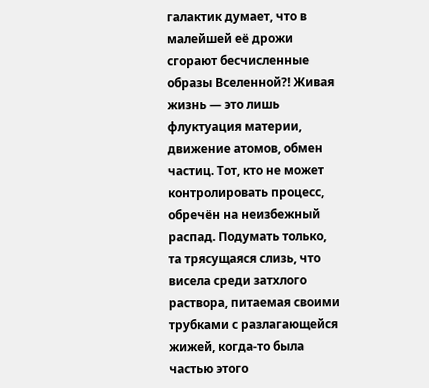галактик думает, что в малейшей её дрожи сгорают бесчисленные образы Вселенной?! Живая жизнь — это лишь флуктуация материи, движение атомов, обмен частиц. Тот, кто не может контролировать процесс, обречён на неизбежный распад. Подумать только, та трясущаяся слизь, что висела среди затхлого раствора, питаемая своими трубками с разлагающейся жижей, когда-то была частью этого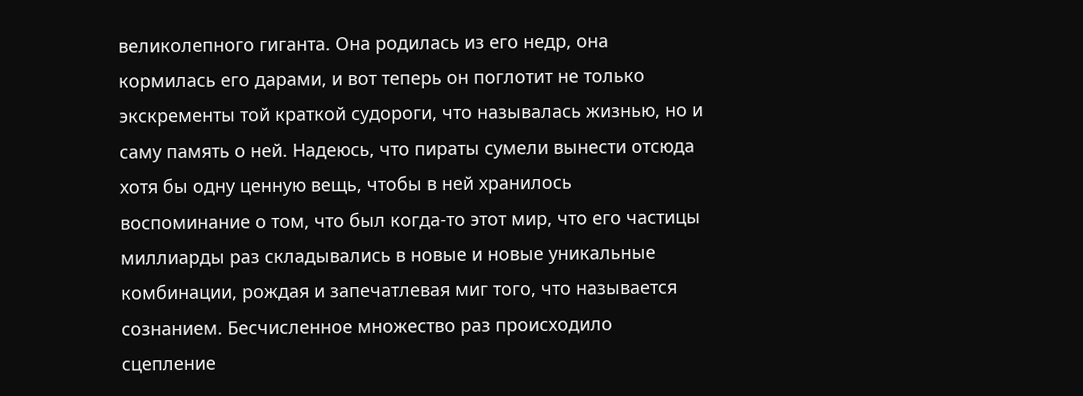великолепного гиганта. Она родилась из его недр, она кормилась его дарами, и вот теперь он поглотит не только экскременты той краткой судороги, что называлась жизнью, но и саму память о ней. Надеюсь, что пираты сумели вынести отсюда хотя бы одну ценную вещь, чтобы в ней хранилось воспоминание о том, что был когда-то этот мир, что его частицы миллиарды раз складывались в новые и новые уникальные комбинации, рождая и запечатлевая миг того, что называется сознанием. Бесчисленное множество раз происходило сцепление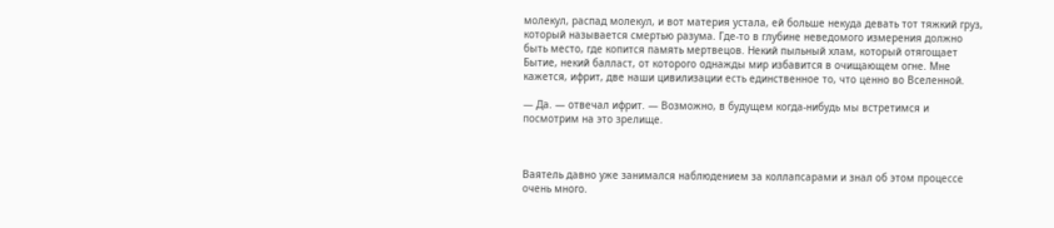молекул, распад молекул, и вот материя устала, ей больше некуда девать тот тяжкий груз, который называется смертью разума. Где-то в глубине неведомого измерения должно быть место, где копится память мертвецов. Некий пыльный хлам, который отягощает Бытие, некий балласт, от которого однажды мир избавится в очищающем огне. Мне кажется, ифрит, две наши цивилизации есть единственное то, что ценно во Вселенной.

— Да. — отвечал ифрит. — Возможно, в будущем когда-нибудь мы встретимся и посмотрим на это зрелище.



Ваятель давно уже занимался наблюдением за коллапсарами и знал об этом процессе очень много.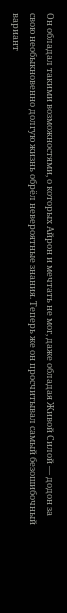Он обладал такими возможностями, о которых Айрон и мечтать не мог, даже обладая Живой Силой — додон за свою необыкновенно долгую жизнь обрёл невероятные знания. Теперь же он просчитывал самый безошибочный вариант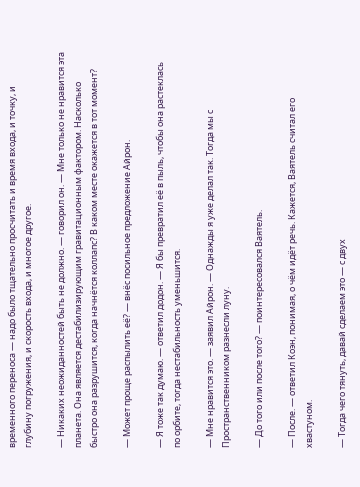временного переноса — надо было тщательно просчитать и время входа, и точку, и глубину погружения, и скорость входа, и многое другое.

— Никаких неожиданностей быть не должно. — говорил он. — Мне только не нравится эта планета. Она является дестабилизирующим гравитационным фактором. Насколько быстро она разрушится, когда начнётся коллапс? В каком месте окажется в тот момент?

— Может проще распылить её? — внёс посильное предложение Айрон.

— Я тоже так думаю. — ответил додон. — Я бы превратил её в пыль, чтобы она растеклась по орбите, тогда нестабильность уменьшится.

— Мне нравится это. — заявил Айрон. — Однажды я уже делал так. Тогда мы с Пространственником разнесли луну.

— До того или после того? — поинтересовался Ваятель.

— После. — ответил Коэн, понимая, о чём идёт речь. Кажется, Ваятель считал его хвастуном.

— Тогда чего тянуть, давай сделаем это — с двух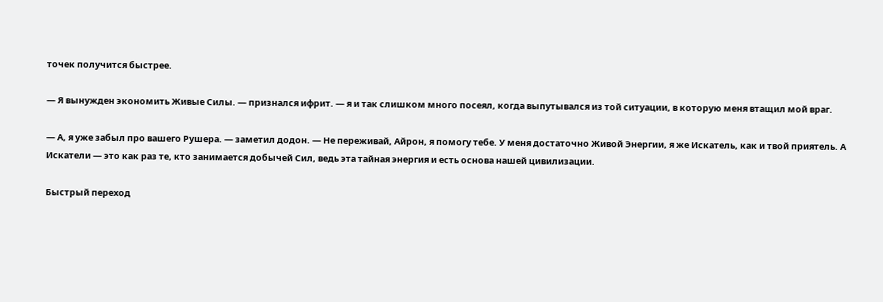точек получится быстрее.

— Я вынужден экономить Живые Силы. — признался ифрит. — я и так слишком много посеял, когда выпутывался из той ситуации, в которую меня втащил мой враг.

— А, я уже забыл про вашего Рушера. — заметил додон. — Не переживай, Айрон, я помогу тебе. У меня достаточно Живой Энергии, я же Искатель, как и твой приятель. А Искатели — это как раз те, кто занимается добычей Сил, ведь эта тайная энергия и есть основа нашей цивилизации.

Быстрый переход